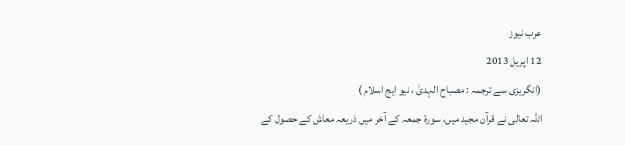عرب نیوز
12 اپریل 2013
(انگریزی سے ترجمہ : مصباح الہدیٰ ، نیو ایج اسلام )
اللہ تعالی نے قرآن مجید میں، سورۃ جمعہ کے آخر میں ذریعہ معاش کے حصول کے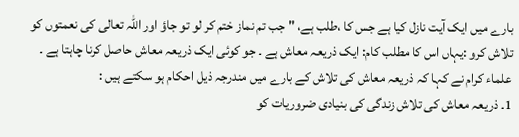بارے میں ایک آیت نازل کیا ہے جس کا ،طلب ہے، " جب تم نماز ختم کر لو تو جاؤ اور اللہ تعالی کی نعمتوں کو تلاش کرو :یہاں اس کا مطلب کام: ایک ذریعہ معاش ہے ۔ جو کوئی ایک ذریعہ معاش حاصل کرنا چاہتا ہے ۔
علماء کرام نے کہا کہ ذریعہ معاش کی تلاش کے بارے میں مندرجہ ذیل احکام ہو سکتے ہیں :
1۔ ذریعہ معاش کی تلاش زندگی کی بنیادی ضروریات کو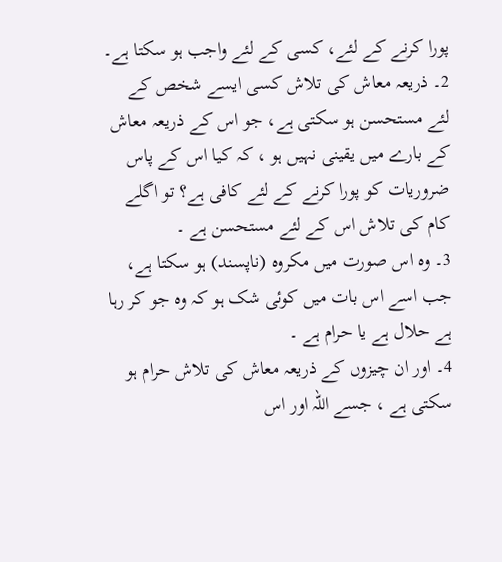پورا کرنے کے لئے، کسی کے لئے واجب ہو سکتا ہے۔
2۔ ذریعہ معاش کی تلاش کسی ایسے شخص کے لئے مستحسن ہو سکتی ہے، جو اس کے ذریعہ معاش کے بارے میں یقینی نہیں ہو ، کہ کیا اس کے پاس ضروریات کو پورا کرنے کے لئے کافی ہے؟ تو اگلے کام کی تلاش اس کے لئے مستحسن ہے ۔
3۔ وہ اس صورت میں مکروہ (ناپسند) ہو سکتا ہے، جب اسے اس بات میں کوئی شک ہو کہ وہ جو کر رہا ہے حلال ہے یا حرام ہے ۔
4۔ اور ان چیزوں کے ذریعہ معاش کی تلاش حرام ہو سکتی ہے ، جسے اللہ اور اس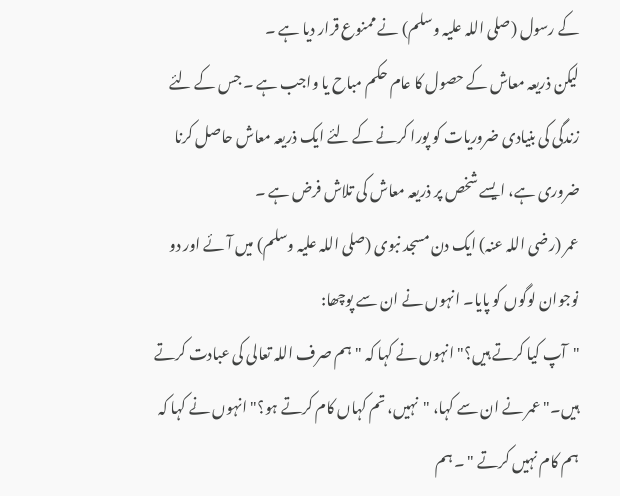کے رسول (صلی اللہ علیہ وسلم) نے ممنوع قرار دیا ہے ۔
لیکن ذریعہ معاش کے حصول کا عام حکم مباح یا واجب ہے ۔ جس کے لئے زندگی کی بنیادی ضروریات کو پورا کرنے کے لئے ایک ذریعہ معاش حاصل کرنا ضروری ہے، ایسے شخص پر ذریعہ معاش کی تلاش فرض ہے ۔
عمر (رضی اللہ عنہ) ایک دن مسجد نبوی (صلی اللہ علیہ وسلم) میں آئے اور دو نوجوان لوگوں کو پایا۔ انہوں نے ان سے پوچھا:
"آپ کیا کرتے ہیں؟" انہوں نے کہا کہ "ہم صرف اللہ تعالی کی عبادت کرتے ہیں۔" عمر نے ان سے کہا، "نہیں، تم کہاں کام کرتے ہو؟" انہوں نے کہا کہ ہم کام نہیں کرتے " ۔ ہم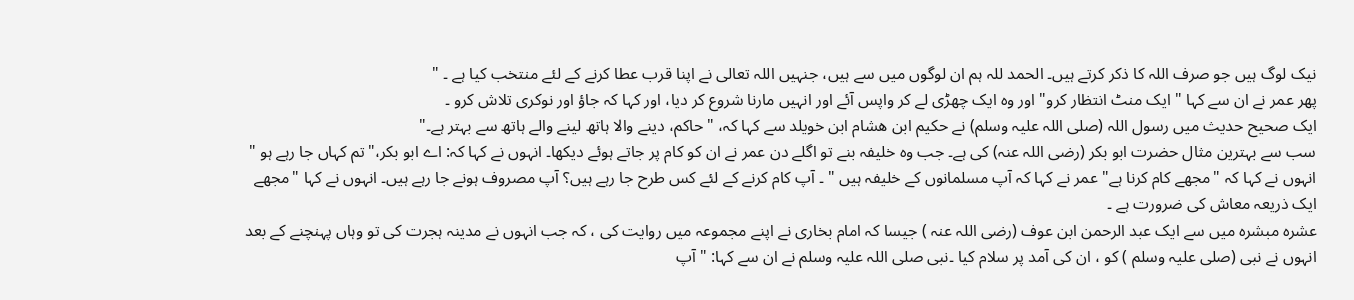نیک لوگ ہیں جو صرف اللہ کا ذکر کرتے ہیں۔ الحمد للہ ہم ان لوگوں میں سے ہیں، جنہیں اللہ تعالی نے اپنا قرب عطا کرنے کے لئے منتخب کیا ہے ۔ "
پھر عمر نے ان سے کہا " ایک منٹ انتظار کرو" اور وہ ایک چھڑی لے کر واپس آئے اور انہیں مارنا شروع کر دیا، اور کہا کہ جاؤ اور نوکری تلاش کرو ۔
ایک صحیح حدیث میں رسول اللہ (صلی اللہ علیہ وسلم) نے حکیم ابن ھشام ابن خویلد سے کہا کہ، "حاکم، دینے والا ہاتھ لینے والے ہاتھ سے بہتر ہے۔"
سب سے بہترین مثال حضرت ابو بکر (رضی اللہ عنہ) کی ہے۔ جب وہ خلیفہ بنے تو اگلے دن عمر نے ان کو کام پر جاتے ہوئے دیکھا۔ انہوں نے کہا کہ: اے ابو بکر،"تم کہاں جا رہے ہو " انہوں نے کہا کہ "مجھے کام کرنا ہے" عمر نے کہا کہ آپ مسلمانوں کے خلیفہ ہیں " ۔ آپ کام کرنے کے لئے کس طرح جا رہے ہیں؟ آپ مصروف ہونے جا رہے ہیں۔ انہوں نے کہا "مجھے ایک ذریعہ معاش کی ضرورت ہے ۔
عشرہ مبشرہ میں سے ایک عبد الرحمن ابن عوف (رضی اللہ عنہ ) جیسا کہ امام بخاری نے اپنے مجموعہ میں روایت کی ، کہ جب انہوں نے مدینہ ہجرت کی تو وہاں پہنچنے کے بعد انہوں نے نبی (صلی علیہ وسلم ) کو ، ان کی آمد پر سلام کیا ۔نبی صلی اللہ علیہ وسلم نے ان سے کہا: "آپ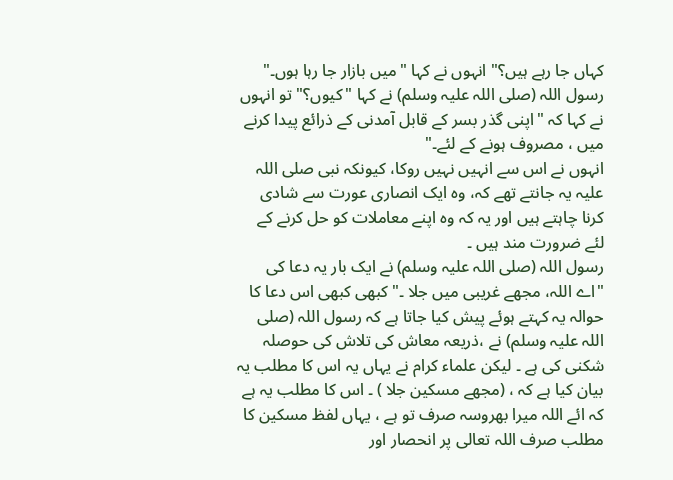کہاں جا رہے ہیں؟" انہوں نے کہا "میں بازار جا رہا ہوں۔"
رسول اللہ (صلی اللہ علیہ وسلم) نے کہا "کیوں؟" تو انہوں نے کہا کہ "اپنی گذر بسر کے قابل آمدنی کے ذرائع پیدا کرنے میں ، مصروف ہونے کے لئے۔"
انہوں نے اس سے انہیں نہیں روکا، کیونکہ نبی صلی اللہ علیہ یہ جانتے تھے کہ، وہ ایک انصاری عورت سے شادی کرنا چاہتے ہیں اور یہ کہ وہ اپنے معاملات کو حل کرنے کے لئے ضرورت مند ہیں ۔
رسول اللہ (صلی اللہ علیہ وسلم) نے ایک بار یہ دعا کی "اے اللہ، مجھے غریبی میں جلا ۔" کبھی کبھی اس دعا کا حوالہ یہ کہتے ہوئے پیش کیا جاتا ہے کہ رسول اللہ (صلی اللہ علیہ وسلم) نے ،ذریعہ معاش کی تلاش کی حوصلہ شکنی کی ہے ۔ لیکن علماء کرام نے یہاں یہ اس کا مطلب یہ بیان کیا ہے کہ ، (مجھے مسکین جلا ) ۔ اس کا مطلب یہ ہے کہ ائے اللہ میرا بھروسہ صرف تو ہے ، یہاں لفظ مسکین کا مطلب صرف اللہ تعالی پر انحصار اور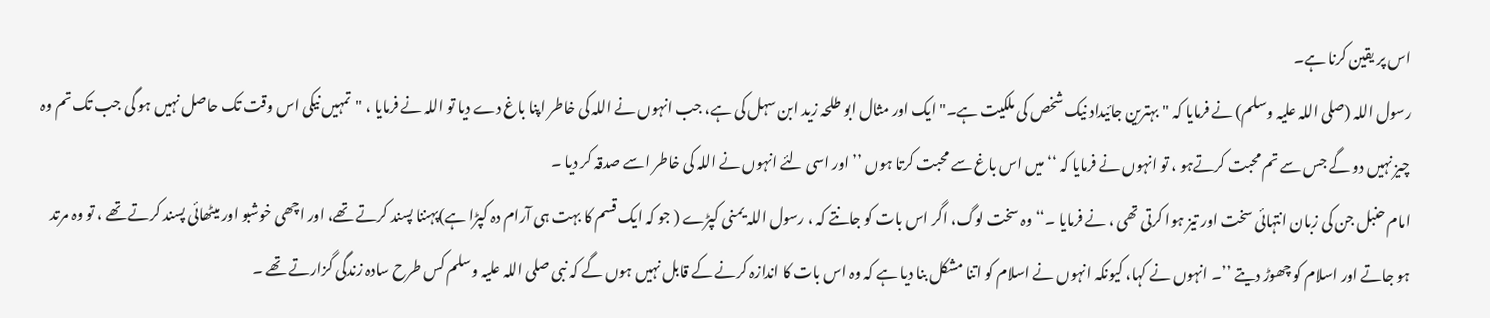اس پر یقین کرنا ہے۔
رسول اللہ (صلی اللہ علیہ وسلم) نے فرمایا کہ "بہترین جائیداد نیک شخص کی ملکیت ہے۔" ایک اور مثال ابو طلحہ زید ابن سہل کی ہے، جب انہوں نے اللہ کی خاطر اپنا باغ دے دیا تو اللہ نے فرمایا ، "تمہیں نیکی اس وقت تک حاصل نہیں ہو گی جب تک تم وہ چیز نہیں دو گے جس سے تم محبت کرتےہو ، تو انہوں نے فرمایا کہ ‘‘ میں اس باغ سے محبت کرتا ہوں ’’اور اسی لئے انہوں نے اللہ کی خاطر اسے صدقہ کر دیا ۔
امام حنبل جن کی زبان انتہائی سخت اور تیز ہوا کرتی تھی ، نے فرمایا ۔‘‘وہ سخت لوگ، اگر اس بات کو جانتے کہ ، رسول اللہ یمنی کپڑے ( جو کہ ایک قسم کا بہت ہی آرام دہ کپڑا ہے)پہننا پسند کرتے تھے، اور اچھی خوشبو اور میٹھائی پسند کرتے تھے ، تو وہ مرتد ہو جاتے اور اسلام کو چھوڑ دیتے ’’۔ انہوں نے کہا، کیونکہ انہوں نے اسلام کو اتنا مشکل بنا دیا ہے کہ وہ اس بات کا اندازہ کرنے کے قابل نہیں ہوں گے کہ نبی صلی اللہ علیہ وسلم کس طرح سادہ زندگی گزارتے تھے ۔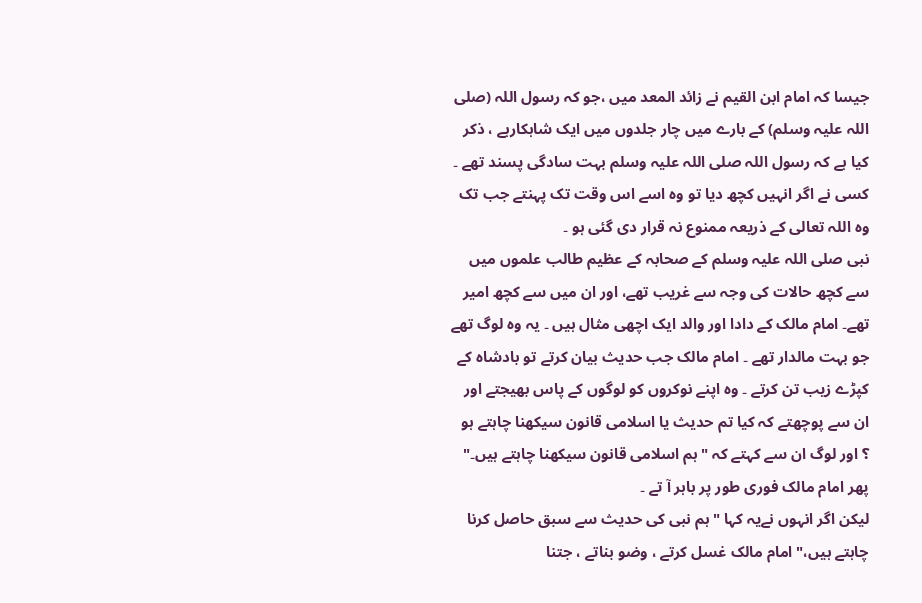جیسا کہ امام ابن القیم نے زائد المعد میں ،جو کہ رسول اللہ (صلی اللہ علیہ وسلم) کے بارے میں چار جلدوں میں ایک شاہکارہے ، ذکر کیا ہے کہ رسول اللہ صلی اللہ علیہ وسلم بہت سادگی پسند تھے ۔ کسی نے اگر انہیں کچھ دیا تو وہ اسے اس وقت تک پہنتے جب تک وہ اللہ تعالی کے ذریعہ ممنوع نہ قرار دی گئی ہو ۔
نبی صلی اللہ علیہ وسلم کے صحابہ کے عظیم طالب علموں میں سے کچھ حالات کی وجہ سے غریب تھے، اور ان میں سے کچھ امیر تھے۔ امام مالک کے دادا اور والد ایک اچھی مثال ہیں ۔ یہ وہ لوگ تھے جو بہت مالدار تھے ۔ امام مالک جب حدیث بیان کرتے تو بادشاہ کے کپڑے زیب تن کرتے ۔ وہ اپنے نوکروں کو لوگوں کے پاس بھیجتے اور ان سے پوچھتے کہ کیا تم حدیث یا اسلامی قانون سیکھنا چاہتے ہو ؟ اور لوگ ان سے کہتے کہ "ہم اسلامی قانون سیکھنا چاہتے ہیں۔" پھر امام مالک فوری طور پر باہر آ تے ۔
لیکن اگر انہوں نےیہ کہا "ہم نبی کی حدیث سے سبق حاصل کرنا چاہتے ہیں،" امام مالک غسل کرتے ، وضو بناتے ، جتنا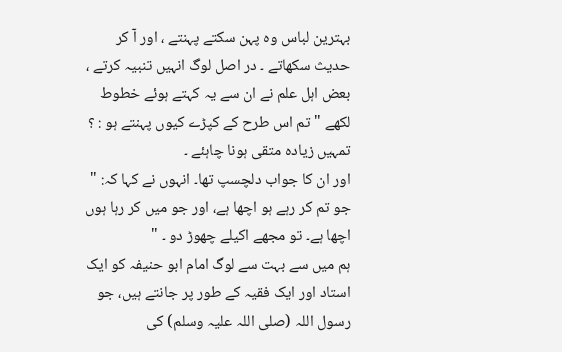بہترین لباس وہ پہن سکتے پہنتے ، اور آ کر حدیث سکھاتے ۔ در اصل لوگ انہیں تنبیہ کرتے ، بعض اہل علم نے ان سے یہ کہتے ہوئے خطوط لکھے "تم اس طرح کے کپڑے کیوں پہنتے ہو : ؟ تمہیں زیادہ متقی ہونا چاہئے ۔
اور ان کا جواب دلچسپ تھا۔ انہوں نے کہا کہ: " جو تم کر رہے ہو اچھا ہے، اور جو میں کر رہا ہوں اچھا ہے۔ تو مجھے اکیلے چھوڑ دو ۔ "
ہم میں سے بہت سے لوگ امام ابو حنیفہ کو ایک استاد اور ایک فقیہ کے طور پر جانتے ہیں، جو رسول اللہ (صلی اللہ علیہ وسلم) کی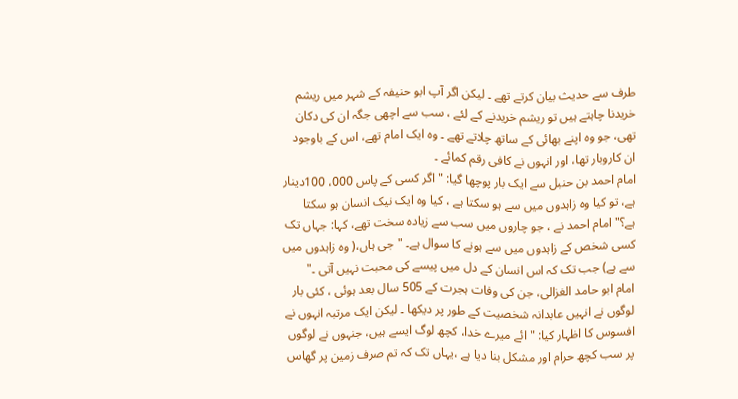طرف سے حدیث بیان کرتے تھے ۔ لیکن اگر آپ ابو حنیفہ کے شہر میں ریشم خریدنا چاہتے ہیں تو ریشم خریدنے کے لئے ، سب سے اچھی جگہ ان کی دکان تھی، جو وہ اپنے بھائی کے ساتھ چلاتے تھے ۔ وہ ایک امام تھے، اس کے باوجود ان کاروبار تھا، اور انہوں نے کافی رقم کمائے ۔
امام احمد بن حنبل سے ایک بار پوچھا گیا: "اگر کسی کے پاس 000، 100دینار ہے، تو کیا وہ زاہدوں میں سے ہو سکتا ہے ، کیا وہ ایک نیک انسان ہو سکتا ہے؟" امام احمد نے ، جو چاروں میں سب سے زیادہ سخت تھے، کہا: جہاں تک کسی شخص کے زاہدوں میں سے ہونے کا سوال ہے۔ "جی ہاں،( وہ زاہدوں میں سے ہے) جب تک کہ اس انسان کے دل میں پیسے کی محبت نہیں آتی ۔"
امام ابو حامد الغزالی، جن کی وفات ہجرت کے 505 سال بعد ہوئی ، کئی بار لوگوں نے انہیں عابدانہ شخصیت کے طور پر دیکھا ۔ لیکن ایک مرتبہ انہوں نے افسوس کا اظہار کیا: " ائے میرے خدا، کچھ لوگ ایسے ہیں، جنہوں نے لوگوں پر سب کچھ حرام اور مشکل بنا دیا ہے ،یہاں تک کہ تم صرف زمین پر گھاس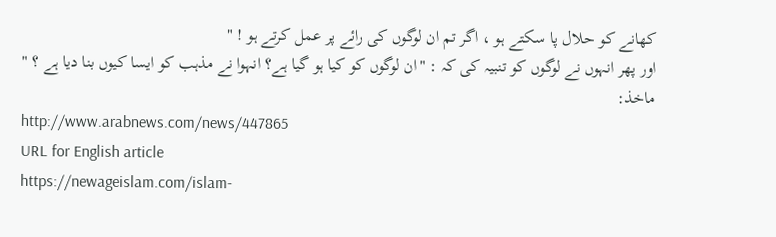کھانے کو حلال پا سکتے ہو ، اگر تم ان لوگوں کی رائے پر عمل کرتے ہو ! "
اور پھر انہوں نے لوگوں کو تنبیہ کی کہ : "ان لوگوں کو کیا ہو گیا ہے؟ انہوا نے مذہب کو ایسا کیوں بنا دیا ہے ؟ "
ماخذ:
http://www.arabnews.com/news/447865
URL for English article
https://newageislam.com/islam-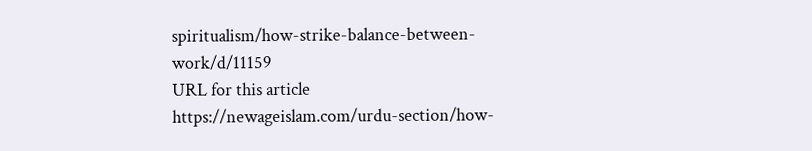spiritualism/how-strike-balance-between-work/d/11159
URL for this article
https://newageislam.com/urdu-section/how-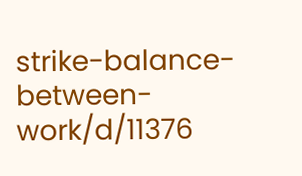strike-balance-between-work/d/11376